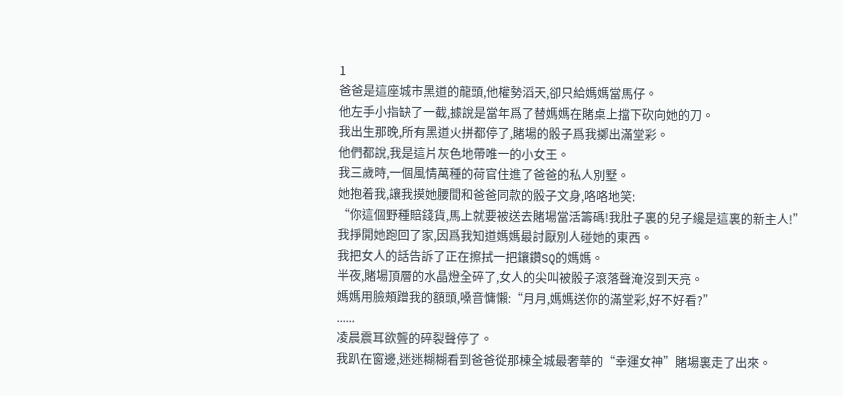1
爸爸是這座城市黑道的龍頭,他權勢滔天,卻只給媽媽當馬仔。
他左手小指缺了一截,據說是當年爲了替媽媽在賭桌上擋下砍向她的刀。
我出生那晚,所有黑道火拼都停了,賭場的骰子爲我擲出滿堂彩。
他們都說,我是這片灰色地帶唯一的小女王。
我三歲時,一個風情萬種的荷官住進了爸爸的私人別墅。
她抱着我,讓我摸她腰間和爸爸同款的骰子文身,咯咯地笑:
“你這個野種賠錢貨,馬上就要被送去賭場當活籌碼!我肚子裏的兒子纔是這裏的新主人!”
我掙開她跑回了家,因爲我知道媽媽最討厭別人碰她的東西。
我把女人的話告訴了正在擦拭一把鑲鑽SQ的媽媽。
半夜,賭場頂層的水晶燈全碎了,女人的尖叫被骰子滾落聲淹沒到天亮。
媽媽用臉頰蹭我的額頭,嗓音慵懶:“月月,媽媽送你的滿堂彩,好不好看?”
......
凌晨震耳欲聾的碎裂聲停了。
我趴在窗邊,迷迷糊糊看到爸爸從那棟全城最奢華的“幸運女神”賭場裏走了出來。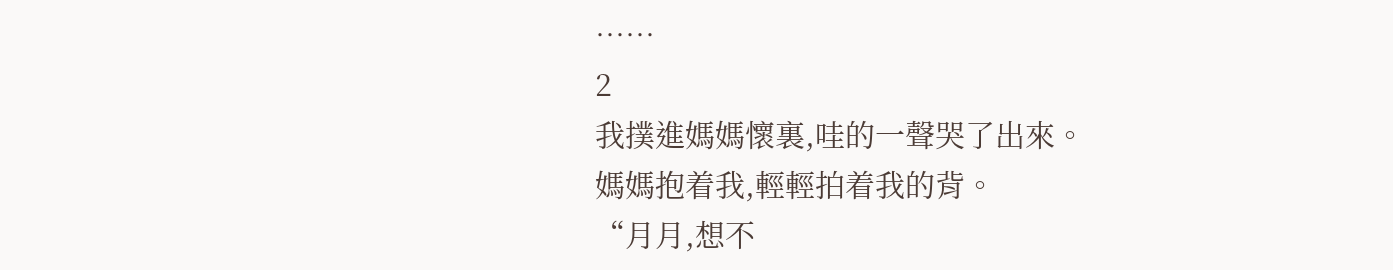……
2
我撲進媽媽懷裏,哇的一聲哭了出來。
媽媽抱着我,輕輕拍着我的背。
“月月,想不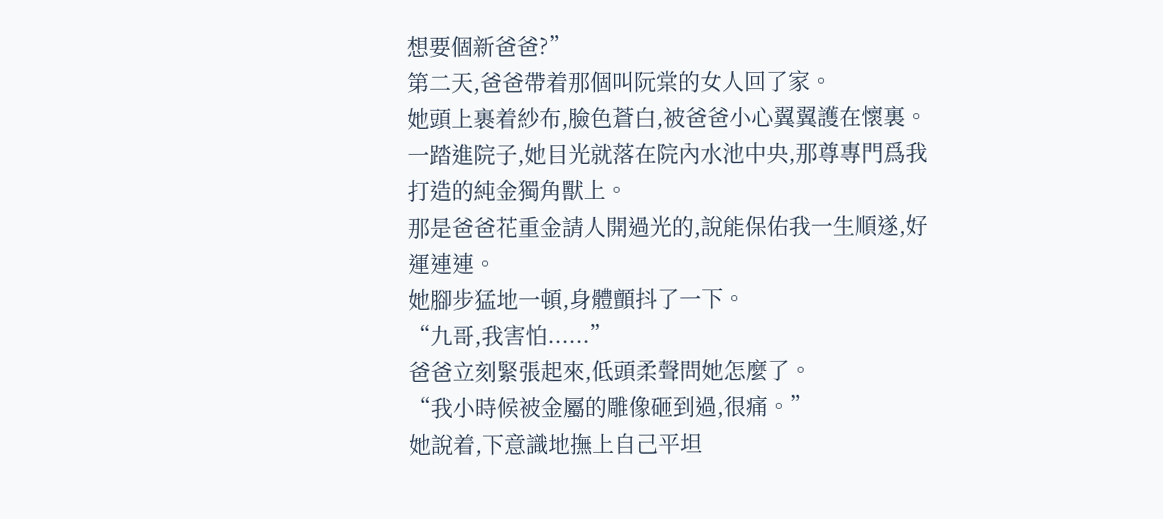想要個新爸爸?”
第二天,爸爸帶着那個叫阮棠的女人回了家。
她頭上裹着紗布,臉色蒼白,被爸爸小心翼翼護在懷裏。
一踏進院子,她目光就落在院內水池中央,那尊專門爲我打造的純金獨角獸上。
那是爸爸花重金請人開過光的,說能保佑我一生順遂,好運連連。
她腳步猛地一頓,身體顫抖了一下。
“九哥,我害怕......”
爸爸立刻緊張起來,低頭柔聲問她怎麼了。
“我小時候被金屬的雕像砸到過,很痛。”
她說着,下意識地撫上自己平坦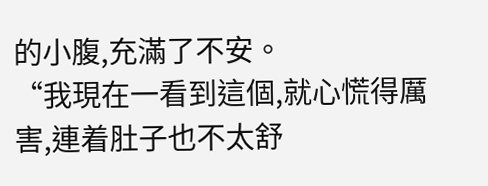的小腹,充滿了不安。
“我現在一看到這個,就心慌得厲害,連着肚子也不太舒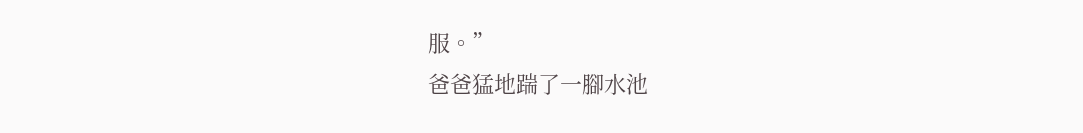服。”
爸爸猛地踹了一腳水池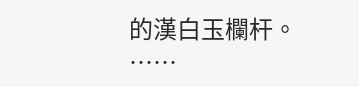的漢白玉欄杆。
……